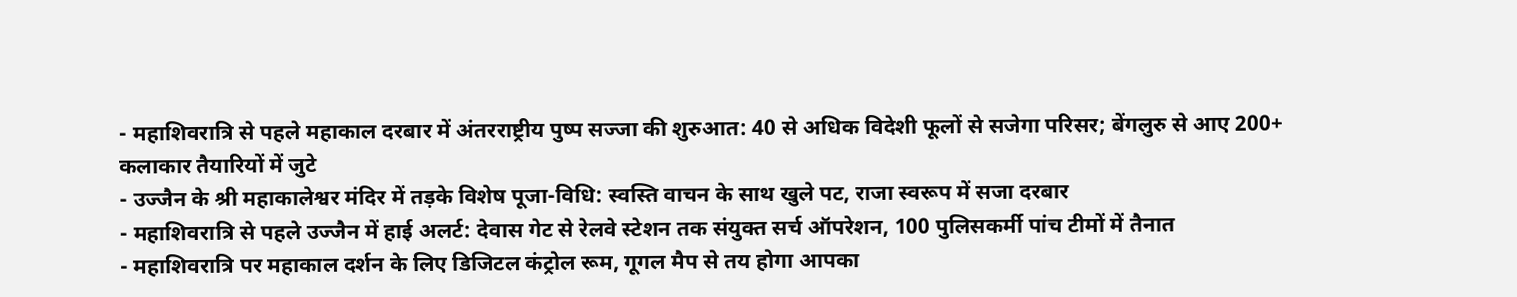- महाशिवरात्रि से पहले महाकाल दरबार में अंतरराष्ट्रीय पुष्प सज्जा की शुरुआत: 40 से अधिक विदेशी फूलों से सजेगा परिसर; बेंगलुरु से आए 200+ कलाकार तैयारियों में जुटे
- उज्जैन के श्री महाकालेश्वर मंदिर में तड़के विशेष पूजा-विधि: स्वस्ति वाचन के साथ खुले पट, राजा स्वरूप में सजा दरबार
- महाशिवरात्रि से पहले उज्जैन में हाई अलर्ट: देवास गेट से रेलवे स्टेशन तक संयुक्त सर्च ऑपरेशन, 100 पुलिसकर्मी पांच टीमों में तैनात
- महाशिवरात्रि पर महाकाल दर्शन के लिए डिजिटल कंट्रोल रूम, गूगल मैप से तय होगा आपका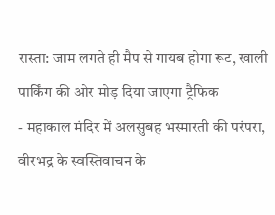रास्ता: जाम लगते ही मैप से गायब होगा रूट, खाली पार्किंग की ओर मोड़ दिया जाएगा ट्रैफिक
- महाकाल मंदिर में अलसुबह भस्मारती की परंपरा, वीरभद्र के स्वस्तिवाचन के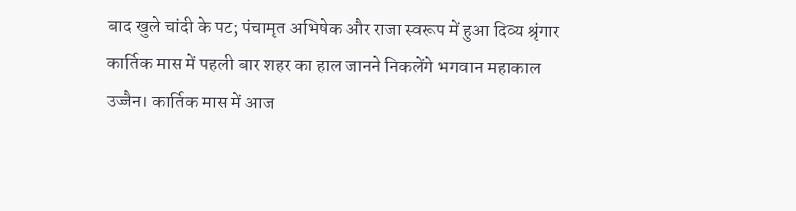बाद खुले चांदी के पट; पंचामृत अभिषेक और राजा स्वरूप में हुआ दिव्य श्रृंगार
कार्तिक मास में पहली बार शहर का हाल जानने निकलेंगे भगवान महाकाल
उज्जैन। कार्तिक मास में आज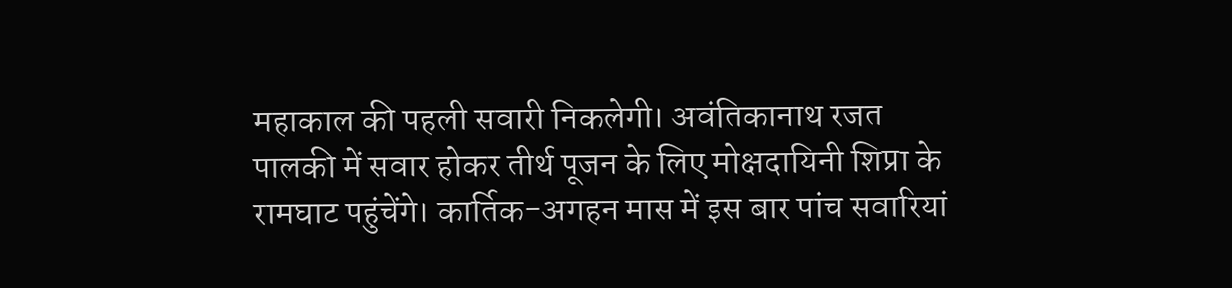महाकाल की पहली सवारी निकलेगी। अवंतिकानाथ रजत पालकी में सवार होकर तीर्थ पूजन के लिए मोक्षदायिनी शिप्रा के रामघाट पहुंचेंगे। कार्तिक-अगहन मास में इस बार पांच सवारियां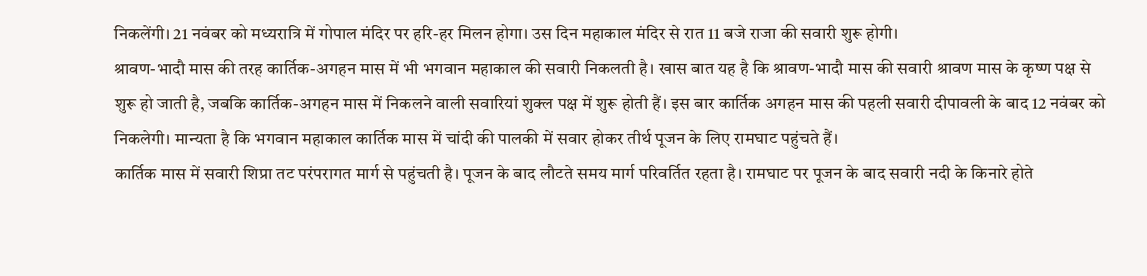निकलेंगी। 21 नवंबर को मध्यरात्रि में गोपाल मंदिर पर हरि-हर मिलन होगा। उस दिन महाकाल मंदिर से रात 11 बजे राजा की सवारी शुरू होगी।
श्रावण-भादौ मास की तरह कार्तिक-अगहन मास में भी भगवान महाकाल की सवारी निकलती है। खास बात यह है कि श्रावण-भादौ मास की सवारी श्रावण मास के कृष्ण पक्ष से शुरू हो जाती है, जबकि कार्तिक-अगहन मास में निकलने वाली सवारियां शुक्ल पक्ष में शुरू होती हैं। इस बार कार्तिक अगहन मास की पहली सवारी दीपावली के बाद 12 नवंबर को निकलेगी। मान्यता है कि भगवान महाकाल कार्तिक मास में चांदी की पालकी में सवार होकर तीर्थ पूजन के लिए रामघाट पहुंचते हैं।
कार्तिक मास में सवारी शिप्रा तट परंपरागत मार्ग से पहुंचती है। पूजन के बाद लौटते समय मार्ग परिवर्तित रहता है। रामघाट पर पूजन के बाद सवारी नदी के किनारे होते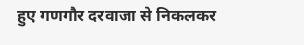हुए गणगौर दरवाजा से निकलकर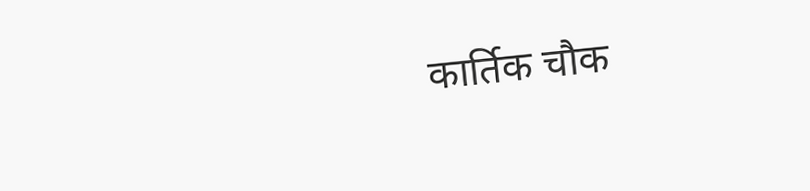कार्तिक चौक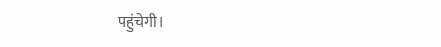पहुंचेगी।